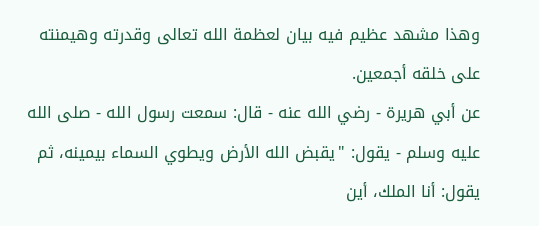وهذا مشهد عظيم فيه بيان لعظمة الله تعالى وقدرته وهيمنته على خلقه أجمعين.
عن أبي هريرة - رضي الله عنه - قال: سمعت رسول الله - صلى الله عليه وسلم - يقول: "يقبض الله الأرض ويطوي السماء بيمينه، ثم يقول: أنا الملك، أين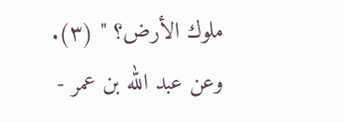ملوك الأرض؟ " (٣).
وعن عبد الله بن عمر -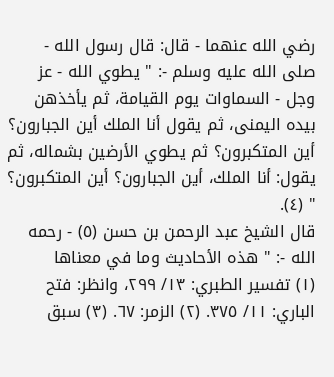رضي الله عنهما - قال: قال رسول الله - صلى الله عليه وسلم -: " يطوي الله - عز وجل - السماوات يوم القيامة، ثم يأخذهن بيده اليمنى، ثم يقول أنا الملك أين الجبارون؟ أين المتكبرون؟ ثم يطوي الأرضين بشماله، ثم يقول: أنا الملك، أين الجبارون؟ أين المتكبرون؟ " (٤).
قال الشيخ عبد الرحمن بن حسن (٥) - رحمه الله -: " هذه الأحاديث وما في معناها
(١) تفسير الطبري: ١٣/ ٢٩٩، وانظر: فتح الباري: ١١/ ٣٧٥. (٢) الزمر: ٦٧. (٣) سبق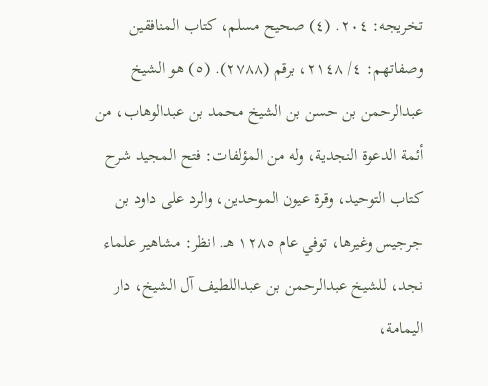تخريجه: ٢٠٤. (٤) صحيح مسلم، كتاب المنافقين وصفاتهم: ٤/ ٢١٤٨، برقم (٢٧٨٨). (٥) هو الشيخ عبدالرحمن بن حسن بن الشيخ محمد بن عبدالوهاب، من أئمة الدعوة النجدية، وله من المؤلفات: فتح المجيد شرح كتاب التوحيد، وقرة عيون الموحدين، والرد على داود بن جرجيس وغيرها، توفي عام ١٢٨٥ هـ. انظر: مشاهير علماء نجد، للشيخ عبدالرحمن بن عبداللطيف آل الشيخ، دار اليمامة،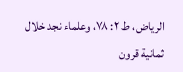الرياض، ط ٢: ٧٨، وعلماء نجد خلال ثمانية قرون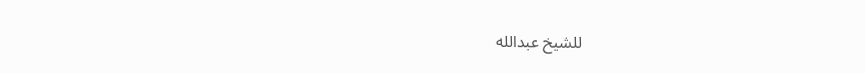للشيخ عبدالله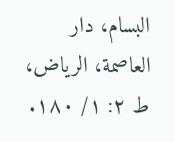البسام، دار العاصمة، الرياض، ط ٢: ١/ ١٨٠.